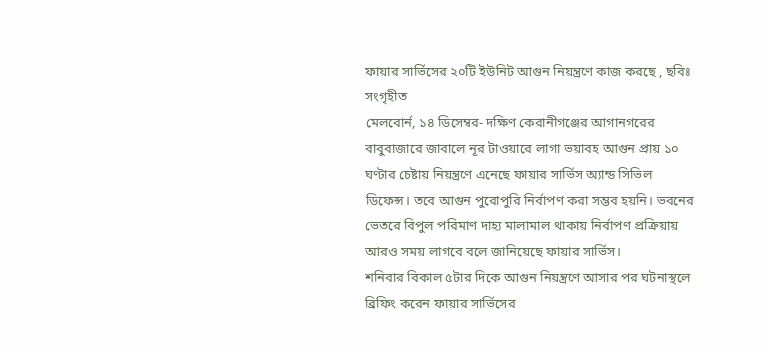ফায়ার সার্ভিসের ২০টি ইউনিট আগুন নিয়ন্ত্রণে কাজ করছে , ছবিঃ সংগৃহীত
মেলবোর্ন, ১৪ ডিসেম্বর- দক্ষিণ কেরানীগঞ্জের আগানগরের বাবুবাজারে জাবালে নূর টাওয়ারে লাগা ভয়াবহ আগুন প্রায় ১০ ঘণ্টার চেষ্টায় নিয়ন্ত্রণে এনেছে ফায়ার সার্ভিস অ্যান্ড সিভিল ডিফেন্স। তবে আগুন পুরোপুরি নির্বাপণ করা সম্ভব হয়নি। ভবনের ভেতরে বিপুল পরিমাণ দাহ্য মালামাল থাকায় নির্বাপণ প্রক্রিয়ায় আরও সময় লাগবে বলে জানিয়েছে ফায়ার সার্ভিস।
শনিবার বিকাল ৫টার দিকে আগুন নিয়ন্ত্রণে আসার পর ঘটনাস্থলে ব্রিফিং করেন ফায়ার সার্ভিসের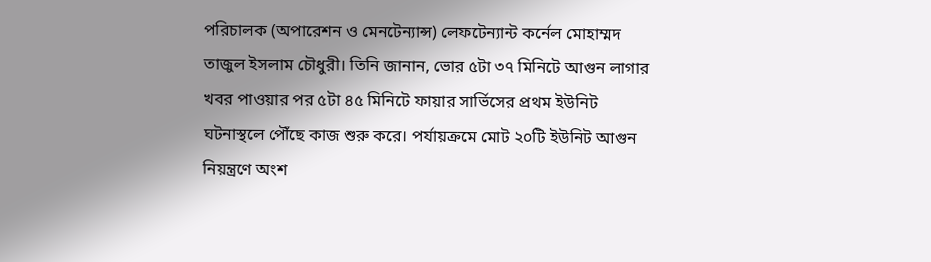পরিচালক (অপারেশন ও মেনটেন্যান্স) লেফটেন্যান্ট কর্নেল মোহাম্মদ তাজুল ইসলাম চৌধুরী। তিনি জানান, ভোর ৫টা ৩৭ মিনিটে আগুন লাগার খবর পাওয়ার পর ৫টা ৪৫ মিনিটে ফায়ার সার্ভিসের প্রথম ইউনিট ঘটনাস্থলে পৌঁছে কাজ শুরু করে। পর্যায়ক্রমে মোট ২০টি ইউনিট আগুন নিয়ন্ত্রণে অংশ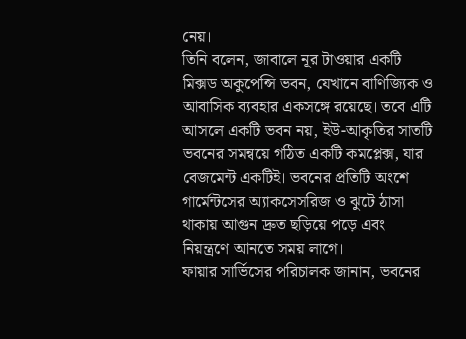নেয়।
তিনি বলেন, জাবালে নূর টাওয়ার একটি মিক্সড অকুপেন্সি ভবন, যেখানে বাণিজ্যিক ও আবাসিক ব্যবহার একসঙ্গে রয়েছে। তবে এটি আসলে একটি ভবন নয়, ইউ-আকৃতির সাতটি ভবনের সমন্বয়ে গঠিত একটি কমপ্লেক্স, যার বেজমেন্ট একটিই। ভবনের প্রতিটি অংশে গার্মেন্টসের অ্যাকসেসরিজ ও ঝুটে ঠাসা থাকায় আগুন দ্রুত ছড়িয়ে পড়ে এবং নিয়ন্ত্রণে আনতে সময় লাগে।
ফায়ার সার্ভিসের পরিচালক জানান, ভবনের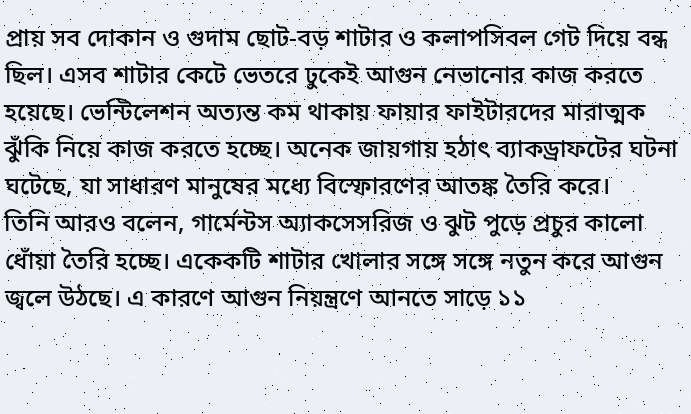প্রায় সব দোকান ও গুদাম ছোট-বড় শাটার ও কলাপসিবল গেট দিয়ে বন্ধ ছিল। এসব শাটার কেটে ভেতরে ঢুকেই আগুন নেভানোর কাজ করতে হয়েছে। ভেন্টিলেশন অত্যন্ত কম থাকায় ফায়ার ফাইটারদের মারাত্মক ঝুঁকি নিয়ে কাজ করতে হচ্ছে। অনেক জায়গায় হঠাৎ ব্যাকড্রাফটের ঘটনা ঘটেছে, যা সাধারণ মানুষের মধ্যে বিস্ফোরণের আতঙ্ক তৈরি করে।
তিনি আরও বলেন, গার্মেন্টস অ্যাকসেসরিজ ও ঝুট পুড়ে প্রচুর কালো ধোঁয়া তৈরি হচ্ছে। একেকটি শাটার খোলার সঙ্গে সঙ্গে নতুন করে আগুন জ্বলে উঠছে। এ কারণে আগুন নিয়ন্ত্রণে আনতে সাড়ে ১১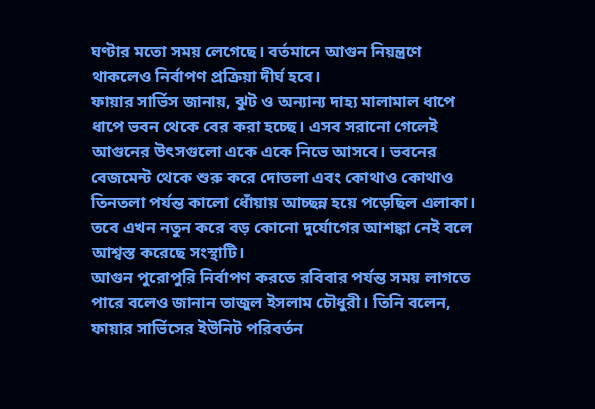ঘণ্টার মতো সময় লেগেছে। বর্তমানে আগুন নিয়ন্ত্রণে থাকলেও নির্বাপণ প্রক্রিয়া দীর্ঘ হবে।
ফায়ার সার্ভিস জানায়, ঝুট ও অন্যান্য দাহ্য মালামাল ধাপে ধাপে ভবন থেকে বের করা হচ্ছে। এসব সরানো গেলেই আগুনের উৎসগুলো একে একে নিভে আসবে। ভবনের বেজমেন্ট থেকে শুরু করে দোতলা এবং কোথাও কোথাও তিনতলা পর্যন্ত কালো ধোঁয়ায় আচ্ছন্ন হয়ে পড়েছিল এলাকা। তবে এখন নতুন করে বড় কোনো দুর্যোগের আশঙ্কা নেই বলে আশ্বস্ত করেছে সংস্থাটি।
আগুন পুরোপুরি নির্বাপণ করতে রবিবার পর্যন্ত সময় লাগতে পারে বলেও জানান তাজুল ইসলাম চৌধুরী। তিনি বলেন, ফায়ার সার্ভিসের ইউনিট পরিবর্তন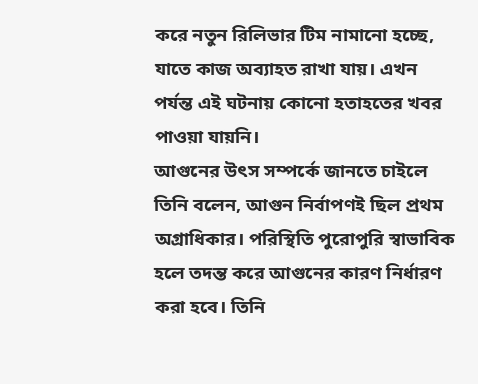করে নতুন রিলিভার টিম নামানো হচ্ছে, যাতে কাজ অব্যাহত রাখা যায়। এখন পর্যন্ত এই ঘটনায় কোনো হতাহতের খবর পাওয়া যায়নি।
আগুনের উৎস সম্পর্কে জানতে চাইলে তিনি বলেন, আগুন নির্বাপণই ছিল প্রথম অগ্রাধিকার। পরিস্থিতি পুরোপুরি স্বাভাবিক হলে তদন্ত করে আগুনের কারণ নির্ধারণ করা হবে। তিনি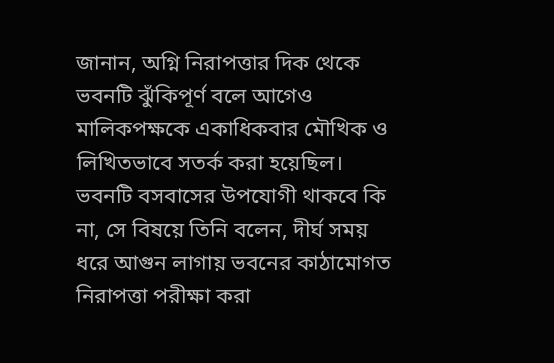জানান, অগ্নি নিরাপত্তার দিক থেকে ভবনটি ঝুঁকিপূর্ণ বলে আগেও মালিকপক্ষকে একাধিকবার মৌখিক ও লিখিতভাবে সতর্ক করা হয়েছিল।
ভবনটি বসবাসের উপযোগী থাকবে কি না, সে বিষয়ে তিনি বলেন, দীর্ঘ সময় ধরে আগুন লাগায় ভবনের কাঠামোগত নিরাপত্তা পরীক্ষা করা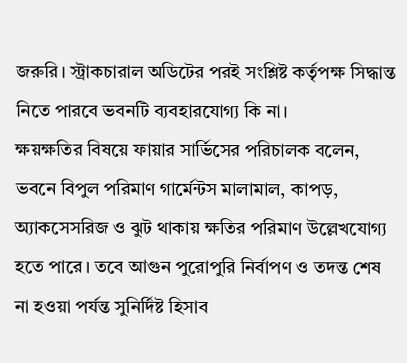জরুরি। স্ট্রাকচারাল অডিটের পরই সংশ্লিষ্ট কর্তৃপক্ষ সিদ্ধান্ত নিতে পারবে ভবনটি ব্যবহারযোগ্য কি না।
ক্ষয়ক্ষতির বিষয়ে ফায়ার সার্ভিসের পরিচালক বলেন, ভবনে বিপুল পরিমাণ গার্মেন্টস মালামাল, কাপড়, অ্যাকসেসরিজ ও ঝুট থাকায় ক্ষতির পরিমাণ উল্লেখযোগ্য হতে পারে। তবে আগুন পুরোপুরি নির্বাপণ ও তদন্ত শেষ না হওয়া পর্যন্ত সুনির্দিষ্ট হিসাব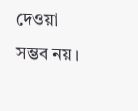দেওয়া সম্ভব নয়।